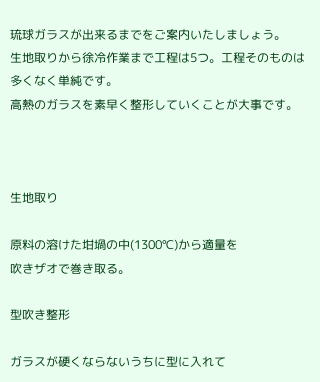琉球ガラスが出来るまでをご案内いたしましょう。
生地取りから徐冷作業まで工程は5つ。工程そのものは多くなく単純です。
高熱のガラスを素早く整形していくことが大事です。



生地取り

原料の溶けた坩堝の中(1300℃)から適量を
吹きザオで巻き取る。

型吹き整形

ガラスが硬くならないうちに型に入れて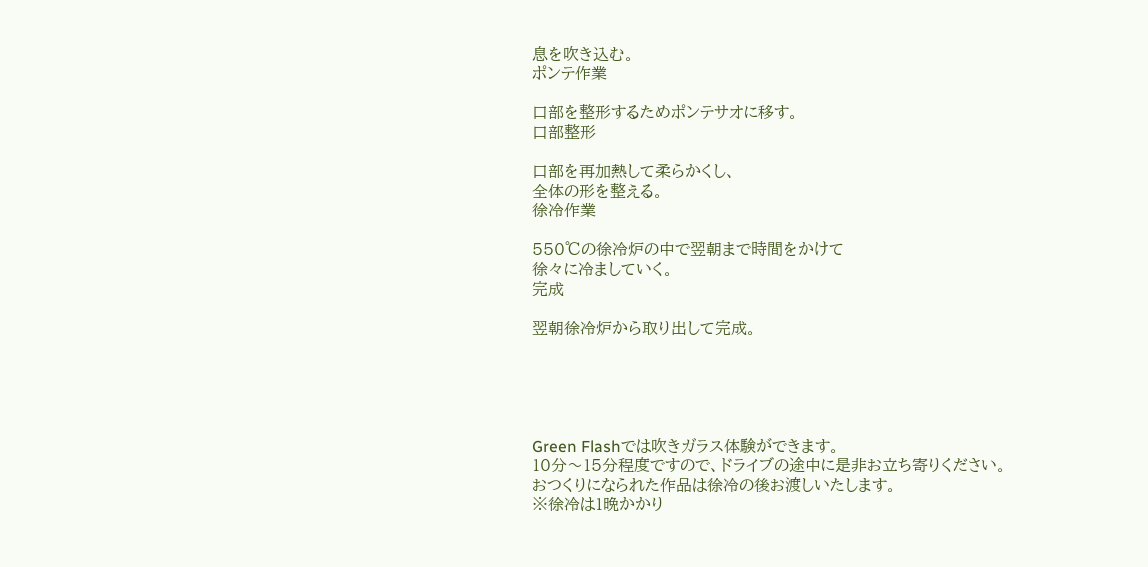息を吹き込む。
ポンテ作業

口部を整形するためポンテサオに移す。
口部整形

口部を再加熱して柔らかくし、
全体の形を整える。
徐冷作業

550℃の徐冷炉の中で翌朝まで時間をかけて
徐々に冷ましていく。
完成

翌朝徐冷炉から取り出して完成。





Green Flashでは吹きガラス体験ができます。
10分〜15分程度ですので、ドライブの途中に是非お立ち寄りください。
おつくりになられた作品は徐冷の後お渡しいたします。
※徐冷は1晩かかり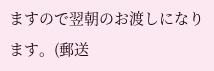ますので翌朝のお渡しになります。(郵送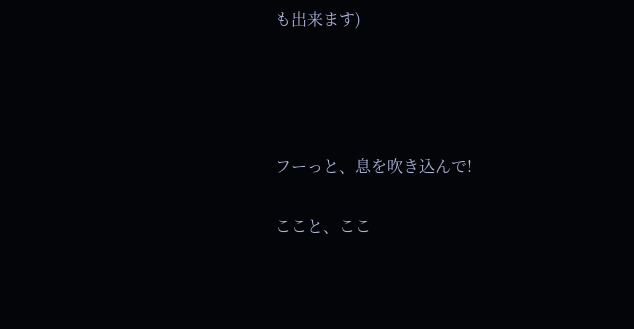も出来ます)




フーっと、息を吹き込んで!

ここと、ここ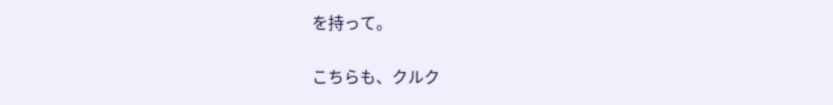を持って。

こちらも、クルク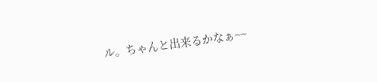ル。ちゃんと出来るかなぁ~~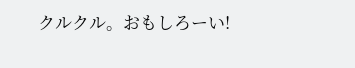クルクル。おもしろーい!